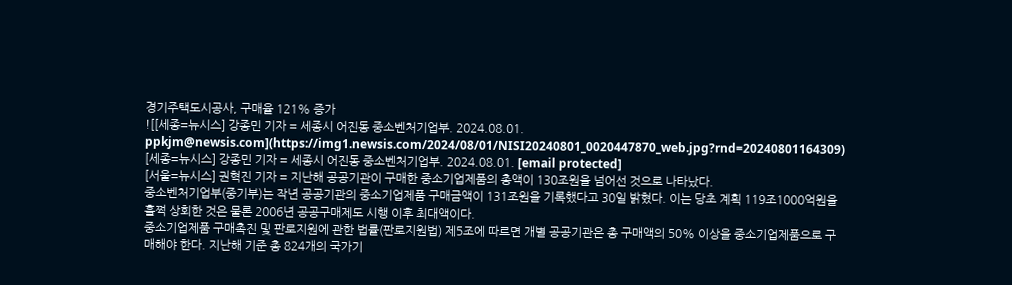경기주택도시공사, 구매율 121% 증가
![[세종=뉴시스] 강종민 기자 = 세종시 어진동 중소벤처기업부. 2024.08.01. ppkjm@newsis.com](https://img1.newsis.com/2024/08/01/NISI20240801_0020447870_web.jpg?rnd=20240801164309)
[세종=뉴시스] 강종민 기자 = 세종시 어진동 중소벤처기업부. 2024.08.01. [email protected]
[서울=뉴시스] 권혁진 기자 = 지난해 공공기관이 구매한 중소기업제품의 총액이 130조원을 넘어선 것으로 나타났다.
중소벤처기업부(중기부)는 작년 공공기관의 중소기업제품 구매금액이 131조원을 기록했다고 30일 밝혔다. 이는 당초 계획 119조1000억원을 훌쩍 상회한 것은 물론 2006년 공공구매제도 시행 이후 최대액이다.
중소기업제품 구매촉진 및 판로지원에 관한 법률(판로지원법) 제5조에 따르면 개별 공공기관은 총 구매액의 50% 이상을 중소기업제품으로 구매해야 한다. 지난해 기준 총 824개의 국가기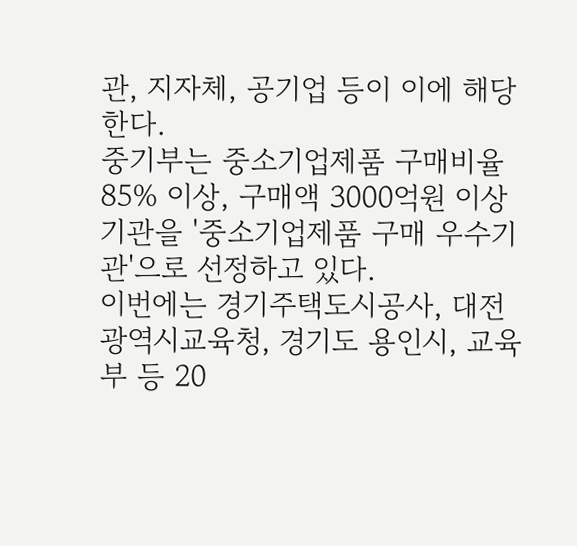관, 지자체, 공기업 등이 이에 해당한다.
중기부는 중소기업제품 구매비율 85% 이상, 구매액 3000억원 이상 기관을 '중소기업제품 구매 우수기관'으로 선정하고 있다.
이번에는 경기주택도시공사, 대전광역시교육청, 경기도 용인시, 교육부 등 20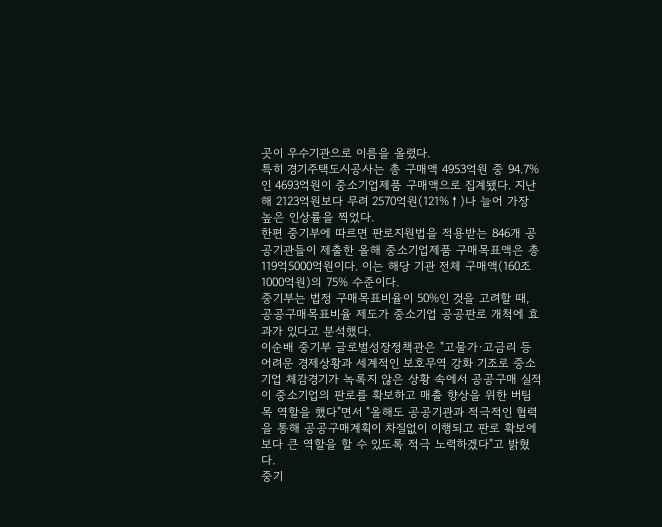곳이 우수기관으로 이름을 올렸다.
특히 경기주택도시공사는 총 구매액 4953억원 중 94.7%인 4693억원이 중소기업제품 구매액으로 집계됐다. 지난해 2123억원보다 무려 2570억원(121%↑)나 늘어 가장 높은 인상률을 찍었다.
한편 중기부에 따르면 판로지원법을 적용받는 846개 공공기관들이 제출한 올해 중소기업제품 구매목표액은 총 119억5000억원이다. 이는 해당 기관 전체 구매액(160조1000억원)의 75% 수준이다.
중기부는 법정 구매목표비율이 50%인 것을 고려할 때, 공공구매목표비율 제도가 중소기업 공공판로 개척에 효과가 있다고 분석했다.
이순배 중기부 글로벌성장정책관은 "고물가·고금리 등 어려운 경제상황과 세계적인 보호무역 강화 기조로 중소기업 체감경기가 녹록지 않은 상황 속에서 공공구매 실적이 중소기업의 판로를 확보하고 매출 향상을 위한 버팀목 역할을 했다"면서 "올해도 공공기관과 적극적인 협력을 통해 공공구매계획이 차질없이 이행되고 판로 확보에 보다 큰 역할을 할 수 있도록 적극 노력하겠다"고 밝혔다.
중기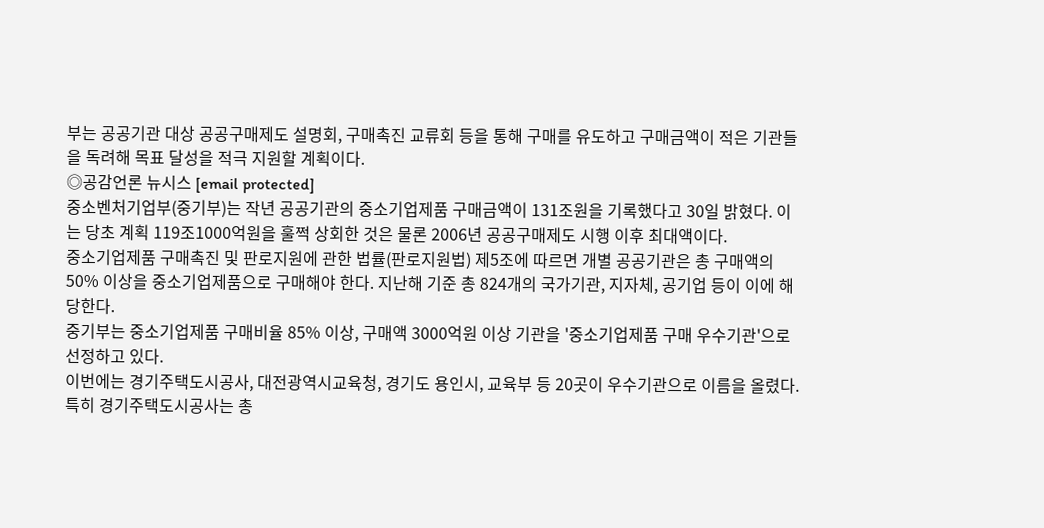부는 공공기관 대상 공공구매제도 설명회, 구매촉진 교류회 등을 통해 구매를 유도하고 구매금액이 적은 기관들을 독려해 목표 달성을 적극 지원할 계획이다.
◎공감언론 뉴시스 [email protected]
중소벤처기업부(중기부)는 작년 공공기관의 중소기업제품 구매금액이 131조원을 기록했다고 30일 밝혔다. 이는 당초 계획 119조1000억원을 훌쩍 상회한 것은 물론 2006년 공공구매제도 시행 이후 최대액이다.
중소기업제품 구매촉진 및 판로지원에 관한 법률(판로지원법) 제5조에 따르면 개별 공공기관은 총 구매액의 50% 이상을 중소기업제품으로 구매해야 한다. 지난해 기준 총 824개의 국가기관, 지자체, 공기업 등이 이에 해당한다.
중기부는 중소기업제품 구매비율 85% 이상, 구매액 3000억원 이상 기관을 '중소기업제품 구매 우수기관'으로 선정하고 있다.
이번에는 경기주택도시공사, 대전광역시교육청, 경기도 용인시, 교육부 등 20곳이 우수기관으로 이름을 올렸다.
특히 경기주택도시공사는 총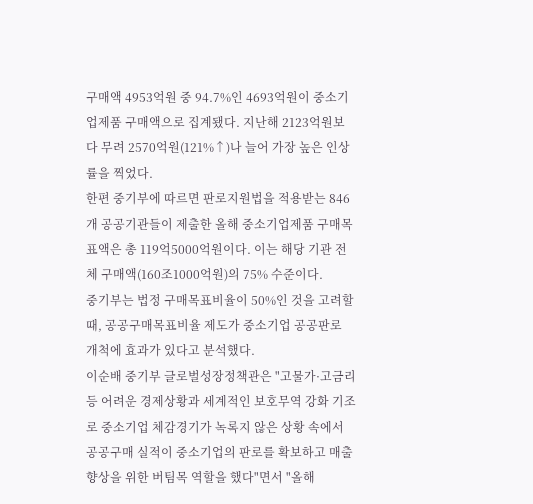구매액 4953억원 중 94.7%인 4693억원이 중소기업제품 구매액으로 집계됐다. 지난해 2123억원보다 무려 2570억원(121%↑)나 늘어 가장 높은 인상률을 찍었다.
한편 중기부에 따르면 판로지원법을 적용받는 846개 공공기관들이 제출한 올해 중소기업제품 구매목표액은 총 119억5000억원이다. 이는 해당 기관 전체 구매액(160조1000억원)의 75% 수준이다.
중기부는 법정 구매목표비율이 50%인 것을 고려할 때, 공공구매목표비율 제도가 중소기업 공공판로 개척에 효과가 있다고 분석했다.
이순배 중기부 글로벌성장정책관은 "고물가·고금리 등 어려운 경제상황과 세계적인 보호무역 강화 기조로 중소기업 체감경기가 녹록지 않은 상황 속에서 공공구매 실적이 중소기업의 판로를 확보하고 매출 향상을 위한 버팀목 역할을 했다"면서 "올해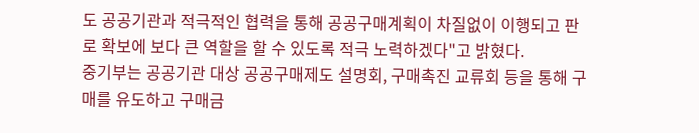도 공공기관과 적극적인 협력을 통해 공공구매계획이 차질없이 이행되고 판로 확보에 보다 큰 역할을 할 수 있도록 적극 노력하겠다"고 밝혔다.
중기부는 공공기관 대상 공공구매제도 설명회, 구매촉진 교류회 등을 통해 구매를 유도하고 구매금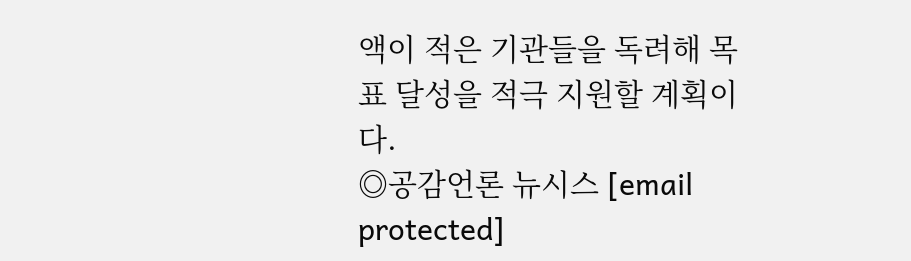액이 적은 기관들을 독려해 목표 달성을 적극 지원할 계획이다.
◎공감언론 뉴시스 [email protected]